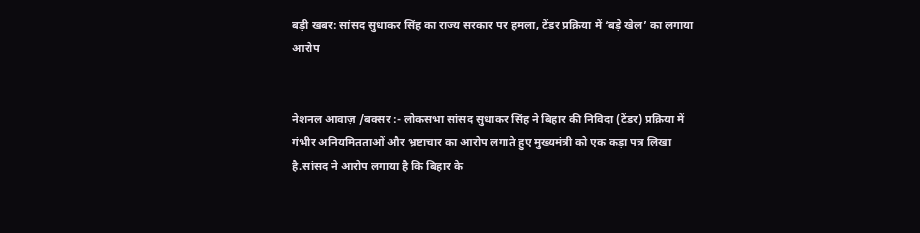बड़ी खबर: सांसद सुधाकर सिंह का राज्य सरकार पर हमला, टेंडर प्रक्रिया में ‘बड़े खेल’ का लगाया आरोप


नेशनल आवाज़ /बक्सर :- लोकसभा सांसद सुधाकर सिंह ने बिहार की निविदा (टेंडर) प्रक्रिया में गंभीर अनियमितताओं और भ्रष्टाचार का आरोप लगाते हुए मुख्यमंत्री को एक कड़ा पत्र लिखा है.सांसद ने आरोप लगाया है कि बिहार के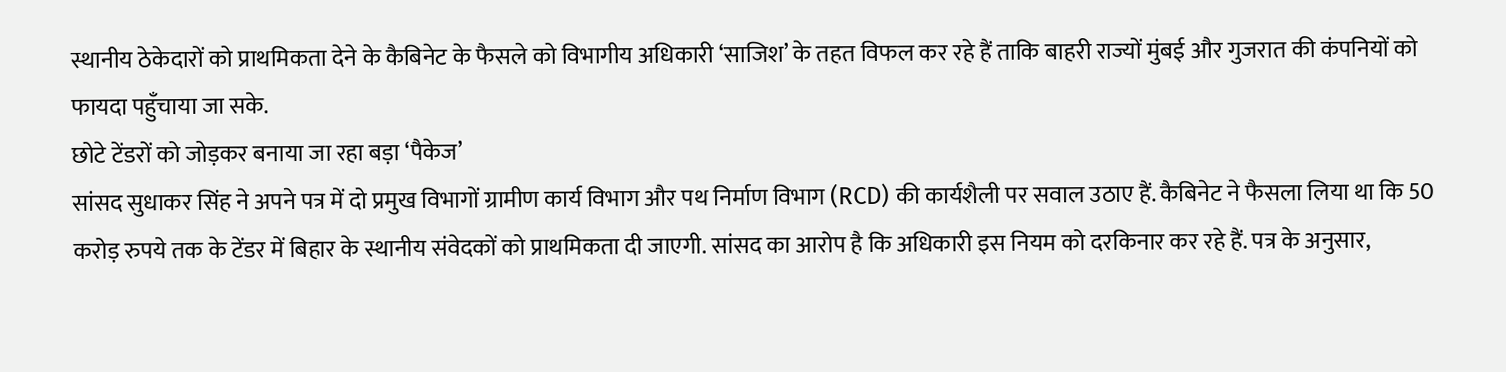स्थानीय ठेकेदारों को प्राथमिकता देने के कैबिनेट के फैसले को विभागीय अधिकारी ‘साजिश’ के तहत विफल कर रहे हैं ताकि बाहरी राज्यों मुंबई और गुजरात की कंपनियों को फायदा पहुँचाया जा सके.
छोटे टेंडरों को जोड़कर बनाया जा रहा बड़ा ‘पैकेज’
सांसद सुधाकर सिंह ने अपने पत्र में दो प्रमुख विभागों ग्रामीण कार्य विभाग और पथ निर्माण विभाग (RCD) की कार्यशैली पर सवाल उठाए हैं. कैबिनेट ने फैसला लिया था कि 50 करोड़ रुपये तक के टेंडर में बिहार के स्थानीय संवेदकों को प्राथमिकता दी जाएगी. सांसद का आरोप है कि अधिकारी इस नियम को दरकिनार कर रहे हैं. पत्र के अनुसार,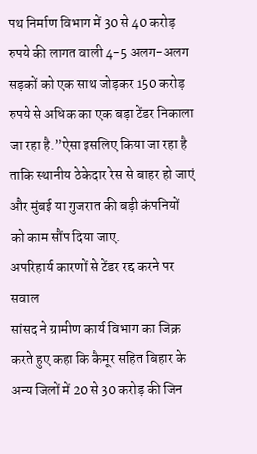पथ निर्माण विभाग में 30 से 40 करोड़ रुपये की लागत वाली 4-5 अलग-अलग सड़कों को एक साथ जोड़कर 150 करोड़ रुपये से अधिक का एक बड़ा टेंडर निकाला जा रहा है.”ऐसा इसलिए किया जा रहा है ताकि स्थानीय ठेकेदार रेस से बाहर हो जाएं और मुंबई या गुजरात की बड़ी कंपनियों को काम सौंप दिया जाए.
अपरिहार्य कारणों से टेंडर रद्द करने पर सवाल
सांसद ने ग्रामीण कार्य विभाग का जिक्र करते हुए कहा कि कैमूर सहित बिहार के अन्य जिलों में 20 से 30 करोड़ की जिन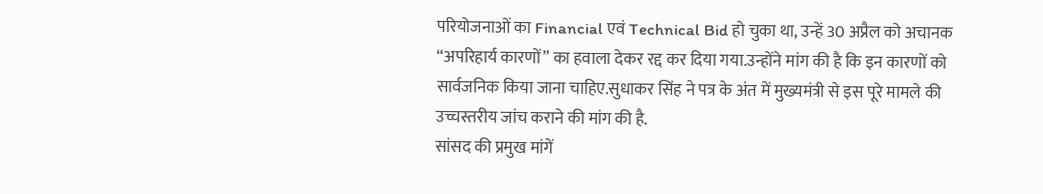परियोजनाओं का Financial एवं Technical Bid हो चुका था, उन्हें 30 अप्रैल को अचानक “अपरिहार्य कारणों” का हवाला देकर रद्द कर दिया गया.उन्होंने मांग की है कि इन कारणों को सार्वजनिक किया जाना चाहिए.सुधाकर सिंह ने पत्र के अंत में मुख्यमंत्री से इस पूरे मामले की उच्चस्तरीय जांच कराने की मांग की है.
सांसद की प्रमुख मांगें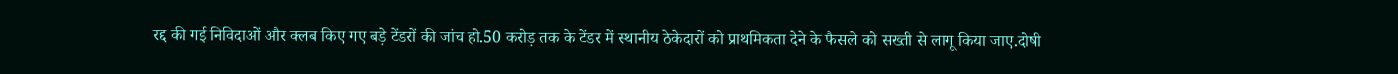रद्द की गई निविदाओं और क्लब किए गए बड़े टेंडरों की जांच हो.50 करोड़ तक के टेंडर में स्थानीय ठेकेदारों को प्राथमिकता देने के फैसले को सख्ती से लागू किया जाए.दोषी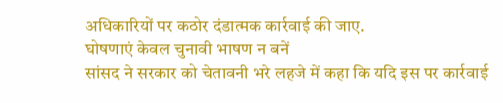अधिकारियों पर कठोर दंडात्मक कार्रवाई की जाए.
घोषणाएं केवल चुनावी भाषण न बनें
सांसद ने सरकार को चेतावनी भरे लहजे में कहा कि यदि इस पर कार्रवाई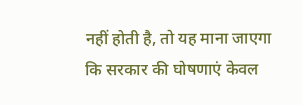नहीं होती है, तो यह माना जाएगा कि सरकार की घोषणाएं केवल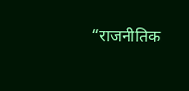“राजनीतिक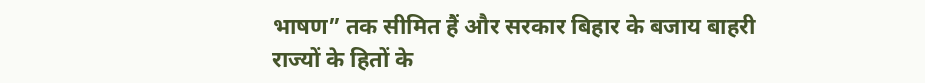भाषण” तक सीमित हैं और सरकार बिहार के बजाय बाहरी राज्यों के हितों के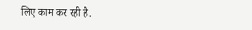लिए काम कर रही है.